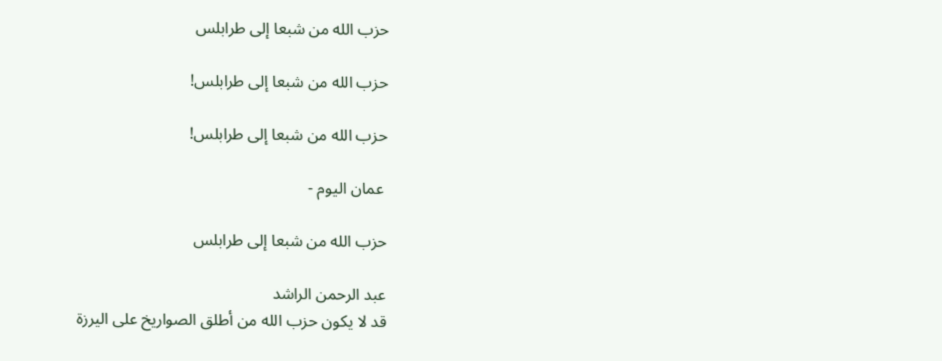حزب الله من شبعا إلى طرابلس

حزب الله من شبعا إلى طرابلس!

حزب الله من شبعا إلى طرابلس!

 عمان اليوم -

حزب الله من شبعا إلى طرابلس

عبد الرحمن الراشد
قد لا يكون حزب الله من أطلق الصواريخ على اليرزة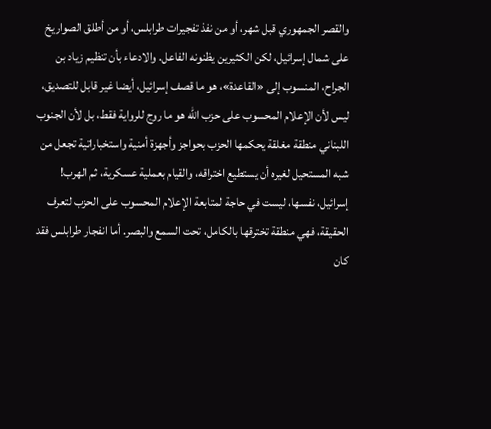والقصر الجمهوري قبل شهر، أو من نفذ تفجيرات طرابلس، أو من أطلق الصواريخ على شمال إسرائيل، لكن الكثيرين يظنونه الفاعل. والادعاء بأن تنظيم زياد بن الجراح، المنسوب إلى «القاعدة»، هو ما قصف إسرائيل، أيضا غير قابل للتصديق، ليس لأن الإعلام المحسوب على حزب الله هو ما روج للرواية فقط، بل لأن الجنوب اللبناني منطقة مغلقة يحكمها الحزب بحواجز وأجهزة أمنية واستخباراتية تجعل من شبه المستحيل لغيره أن يستطيع اختراقه، والقيام بعملية عسكرية، ثم الهرب! إسرائيل، نفسها، ليست في حاجة لمتابعة الإعلام المحسوب على الحزب لتعرف الحقيقة، فهي منطقة تخترقها بالكامل، تحت السمع والبصر. أما انفجار طرابلس فقد كان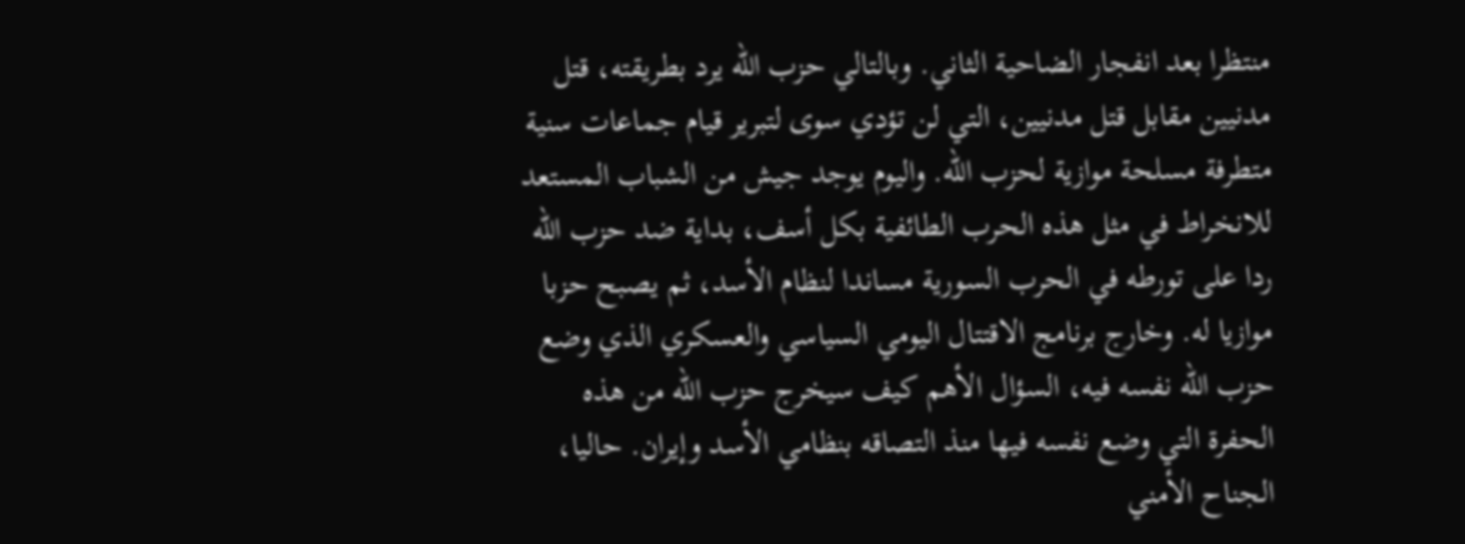منتظرا بعد انفجار الضاحية الثاني. وبالتالي حزب الله يرد بطريقته، قتل مدنيين مقابل قتل مدنيين، التي لن تؤدي سوى لتبرير قيام جماعات سنية متطرفة مسلحة موازية لحزب الله. واليوم يوجد جيش من الشباب المستعد للانخراط في مثل هذه الحرب الطائفية بكل أسف، بداية ضد حزب الله ردا على تورطه في الحرب السورية مساندا لنظام الأسد، ثم يصبح حزبا موازيا له. وخارج برنامج الاقتتال اليومي السياسي والعسكري الذي وضع حزب الله نفسه فيه، السؤال الأهم كيف سيخرج حزب الله من هذه الحفرة التي وضع نفسه فيها منذ التصاقه بنظامي الأسد وإيران. حاليا، الجناح الأمني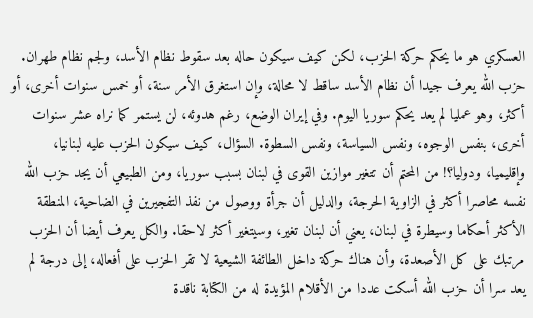العسكري هو ما يحكم حركة الحزب، لكن كيف سيكون حاله بعد سقوط نظام الأسد، ولجم نظام طهران. حزب الله يعرف جيدا أن نظام الأسد ساقط لا محالة، وإن استغرق الأمر سنة، أو خمس سنوات أخرى، أو أكثر، وهو عمليا لم يعد يحكم سوريا اليوم. وفي إيران الوضع، رغم هدوئه، لن يستمر كما نراه عشر سنوات أخرى، بنفس الوجوه، ونفس السياسة، ونفس السطوة. السؤال، كيف سيكون الحزب عليه لبنانيا، وإقليميا، ودوليا؟! من المحتم أن تتغير موازين القوى في لبنان بسبب سوريا، ومن الطبيعي أن يجد حزب الله نفسه محاصرا أكثر في الزاوية الحرجة، والدليل أن جرأة ووصول من نفذ التفجيرين في الضاحية، المنطقة الأكثر أحكاما وسيطرة في لبنان، يعني أن لبنان تغير، وسيتغير أكثر لاحقا. والكل يعرف أيضا أن الحزب مرتبك على كل الأصعدة، وأن هناك حركة داخل الطائفة الشيعية لا تقر الحزب على أفعاله، إلى درجة لم يعد سرا أن حزب الله أسكت عددا من الأقلام المؤيدة له من الكتابة ناقدة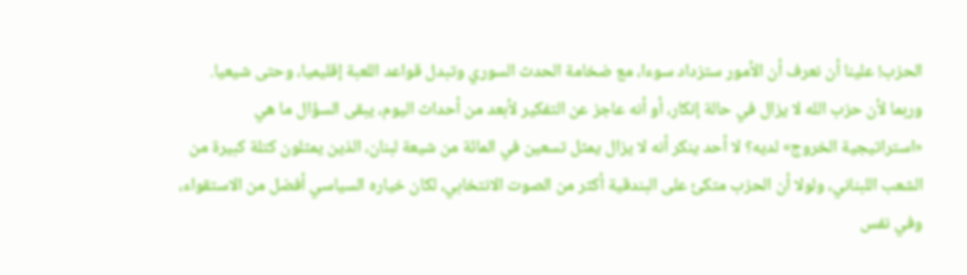الحزب! علينا أن نعرف أن الأمور ستزداد سوءا، مع ضخامة الحدث السوري وتبدل قواعد اللعبة إقليميا، وحتى شيعيا. وربما لأن حزب الله لا يزال في حالة إنكار، أو أنه عاجز عن التفكير لأبعد من أحداث اليوم، يبقى السؤال ما هي «استراتيجية الخروج» لديه؟ لا أحد ينكر أنه لا يزال يمثل تسعين في المائة من شيعة لبنان، الذين يمثلون كتلة كبيرة من الشعب اللبناني، ولولا أن الحزب متكئ على البندقية أكثر من الصوت الانتخابي، لكان خياره السياسي أفضل من الاستقواء، وفي نفس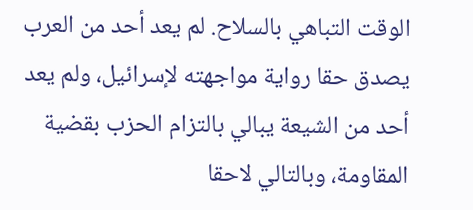الوقت التباهي بالسلاح. لم يعد أحد من العرب يصدق حقا رواية مواجهته لإسرائيل، ولم يعد أحد من الشيعة يبالي بالتزام الحزب بقضية المقاومة، وبالتالي لاحقا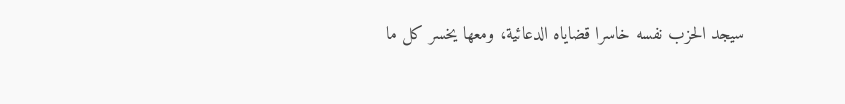سيجد الحزب نفسه خاسرا قضاياه الدعائية، ومعها يخسر كل ما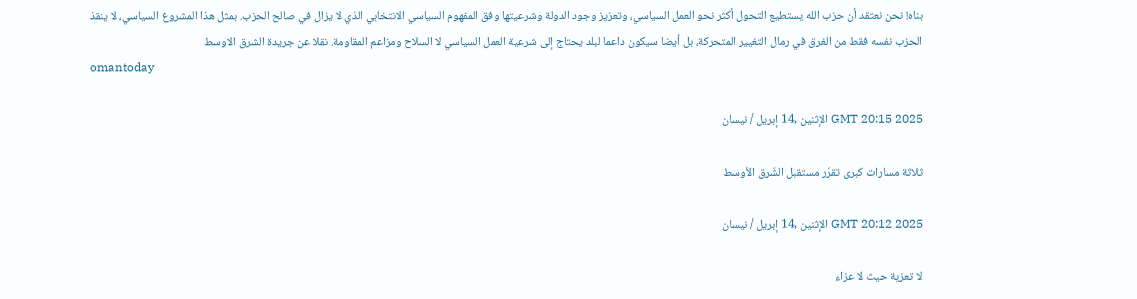بناه! نحن نعتقد أن حزب الله يستطيع التحول أكثر نحو العمل السياسي، وتعزيز وجود الدولة وشرعيتها وفق المفهوم السياسي الانتخابي الذي لا يزال في صالح الحزب. بمثل هذا المشروع السياسي، لا ينقذ الحزب نفسه فقط من الغرق في رمال التغيير المتحركة، بل أيضا سيكون داعما لبلد يحتاج إلى شرعية العمل السياسي لا السلاح ومزاعم المقاومة. نقلا عن جريدة الشرق الاوسط
omantoday

GMT 20:15 2025 الإثنين ,14 إبريل / نيسان

ثلاثة مسارات كبرى تقرّر مستقبل الشّرق الأوسط

GMT 20:12 2025 الإثنين ,14 إبريل / نيسان

لا تعزية حيث لا عزاء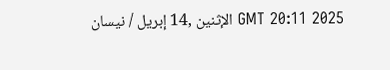GMT 20:11 2025 الإثنين ,14 إبريل / نيسان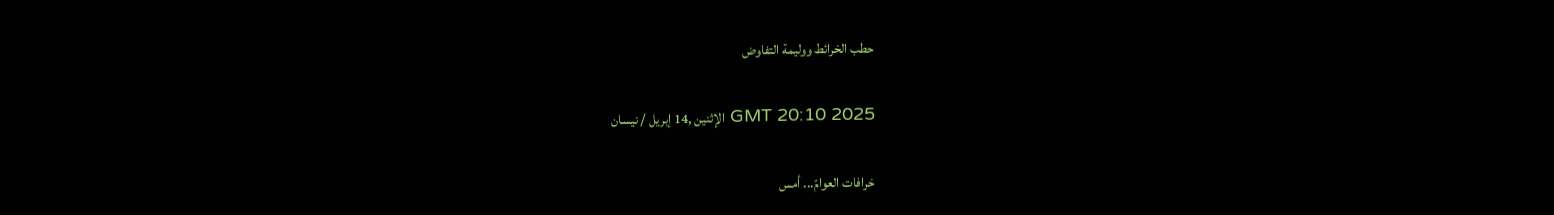حطب الخرائط ووليمة التفاوض

GMT 20:10 2025 الإثنين ,14 إبريل / نيسان

خرافات العوامّ... أمس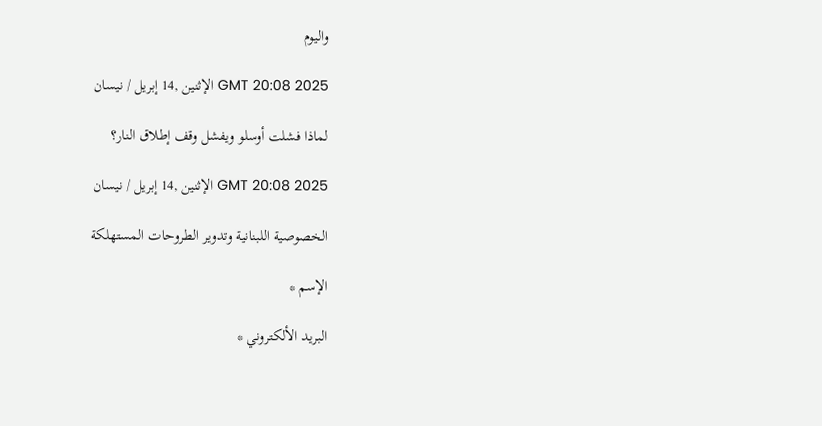واليوم

GMT 20:08 2025 الإثنين ,14 إبريل / نيسان

لماذا فشلت أوسلو ويفشل وقف إطلاق النار؟

GMT 20:08 2025 الإثنين ,14 إبريل / نيسان

الخصوصية اللبنانية وتدوير الطروحات المستهلكة

الإسم *

البريد الألكتروني *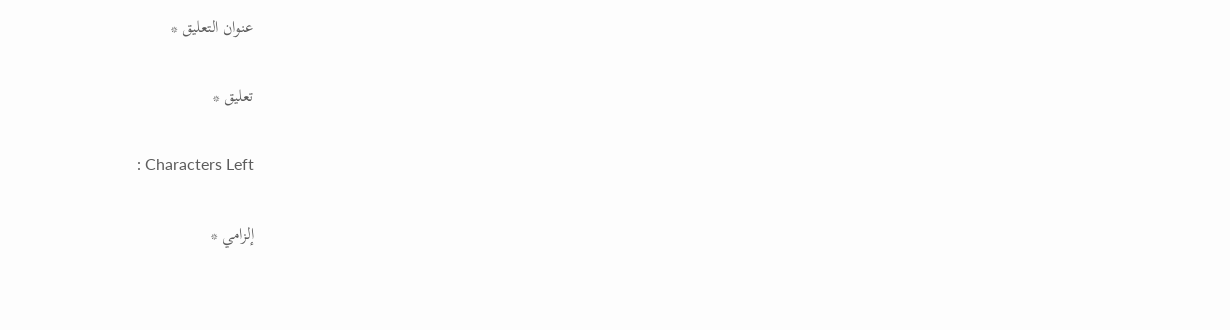عنوان التعليق *

تعليق *

: Characters Left

إلزامي *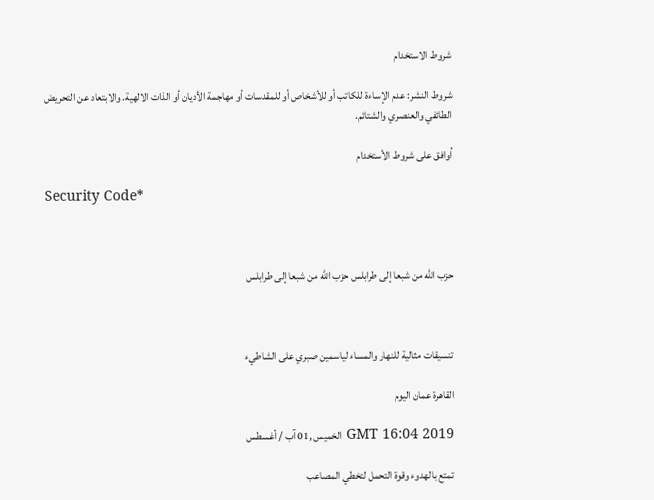شروط الاستخدام

شروط النشر: عدم الإساءة للكاتب أو للأشخاص أو للمقدسات أو مهاجمة الأديان أو الذات الالهية. والابتعاد عن التحريض الطائفي والعنصري والشتائم.

اُوافق على شروط الأستخدام

Security Code*



حزب الله من شبعا إلى طرابلس حزب الله من شبعا إلى طرابلس



تنسيقات مثالية للنهار والمساء لياسمين صبري على الشاطيء

القاهرة عمان اليوم

GMT 16:04 2019 الخميس ,01 آب / أغسطس

تمتع بالهدوء وقوة التحمل لتخطي المصاعب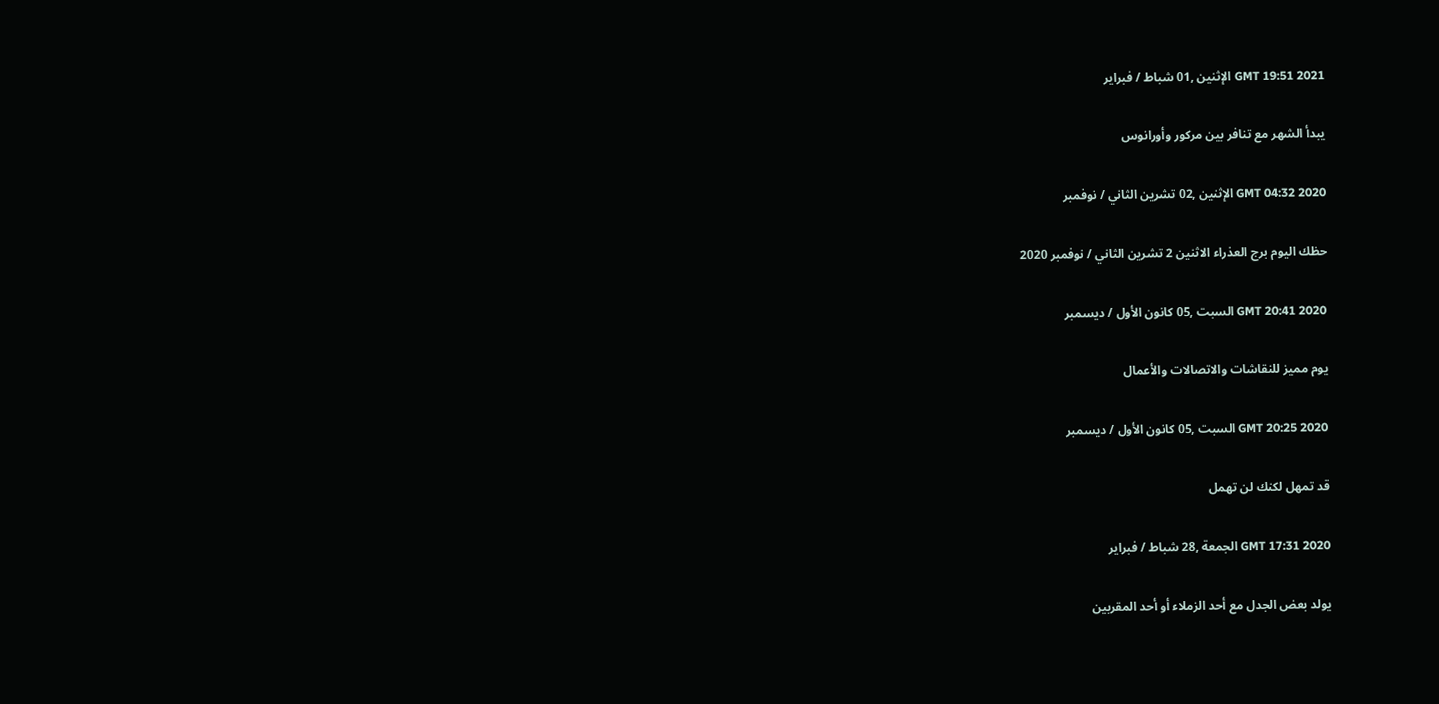GMT 19:51 2021 الإثنين ,01 شباط / فبراير

يبدأ الشهر مع تنافر بين مركور وأورانوس

GMT 04:32 2020 الإثنين ,02 تشرين الثاني / نوفمبر

حظك اليوم برج العذراء الاثنين 2 تشرين الثاني / نوفمبر 2020

GMT 20:41 2020 السبت ,05 كانون الأول / ديسمبر

يوم مميز للنقاشات والاتصالات والأعمال

GMT 20:25 2020 السبت ,05 كانون الأول / ديسمبر

قد تمهل لكنك لن تهمل

GMT 17:31 2020 الجمعة ,28 شباط / فبراير

يولد بعض الجدل مع أحد الزملاء أو أحد المقربين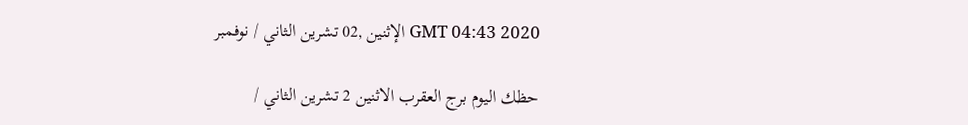GMT 04:43 2020 الإثنين ,02 تشرين الثاني / نوفمبر

حظك اليوم برج العقرب الاثنين 2 تشرين الثاني /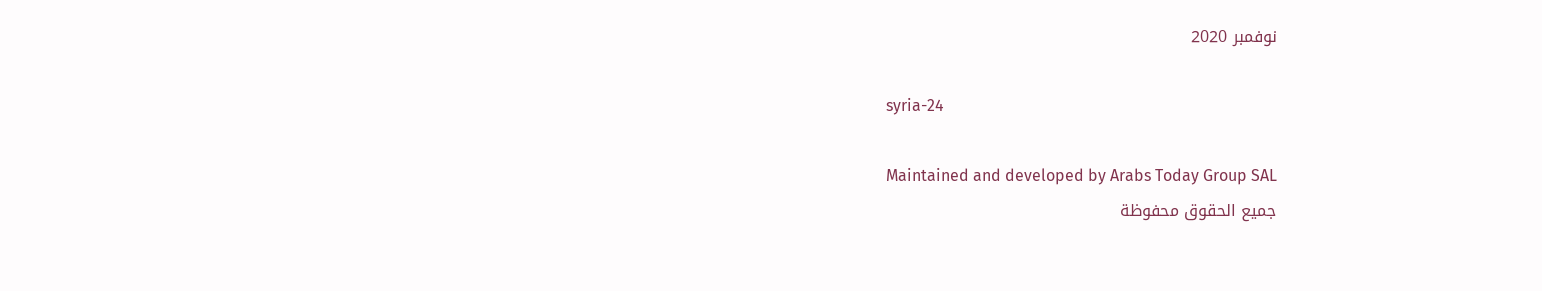نوفمبر 2020

syria-24

Maintained and developed by Arabs Today Group SAL
جميع الحقوق محفوظة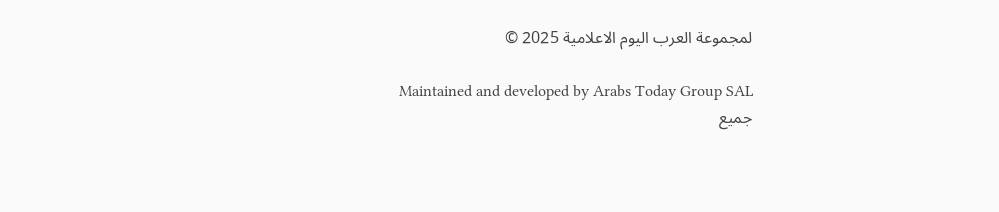لمجموعة العرب اليوم الاعلامية 2025 ©

Maintained and developed by Arabs Today Group SAL
جميع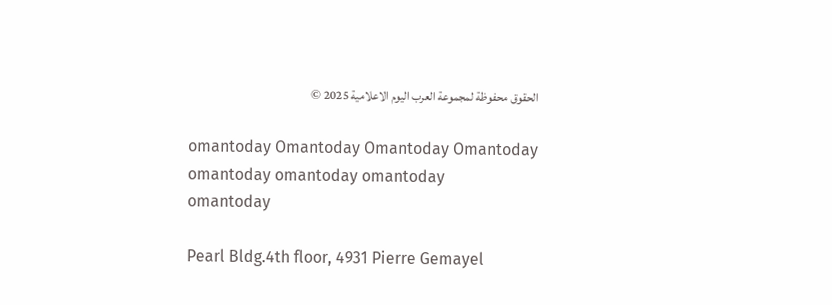الحقوق محفوظة لمجموعة العرب اليوم الاعلامية 2025 ©

omantoday Omantoday Omantoday Omantoday
omantoday omantoday omantoday
omantoday

Pearl Bldg.4th floor, 4931 Pierre Gemayel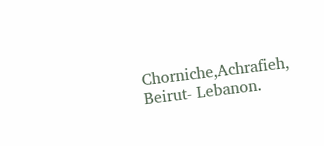Chorniche,Achrafieh, Beirut- Lebanon.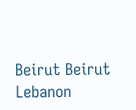Beirut Beirut Lebanon